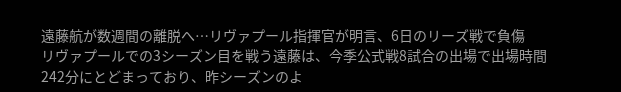遠藤航が数週間の離脱へ…リヴァプール指揮官が明言、6日のリーズ戦で負傷
リヴァプールでの3シーズン目を戦う遠藤は、今季公式戦8試合の出場で出場時間242分にとどまっており、昨シーズンのよ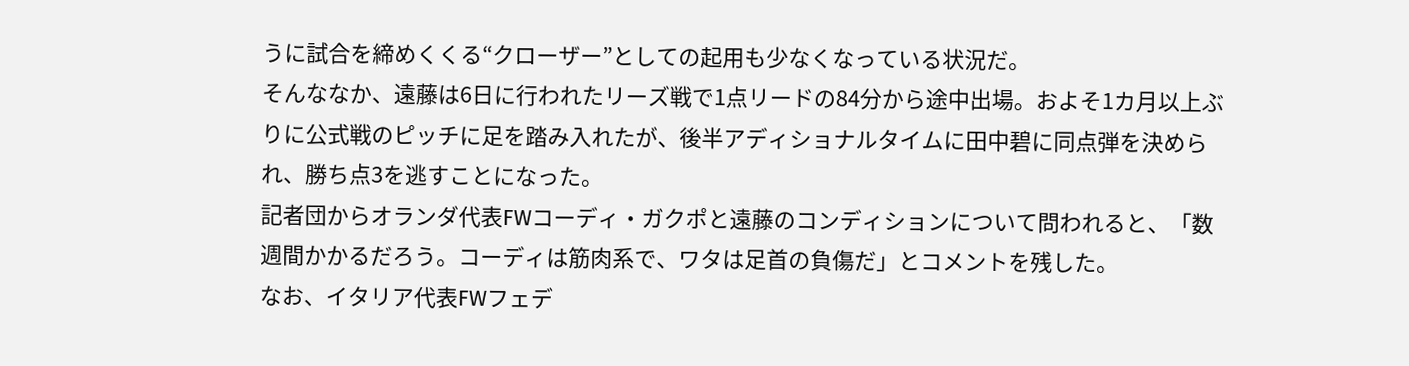うに試合を締めくくる“クローザー”としての起用も少なくなっている状況だ。
そんななか、遠藤は6日に行われたリーズ戦で1点リードの84分から途中出場。およそ1カ月以上ぶりに公式戦のピッチに足を踏み入れたが、後半アディショナルタイムに田中碧に同点弾を決められ、勝ち点3を逃すことになった。
記者団からオランダ代表FWコーディ・ガクポと遠藤のコンディションについて問われると、「数週間かかるだろう。コーディは筋肉系で、ワタは足首の負傷だ」とコメントを残した。
なお、イタリア代表FWフェデ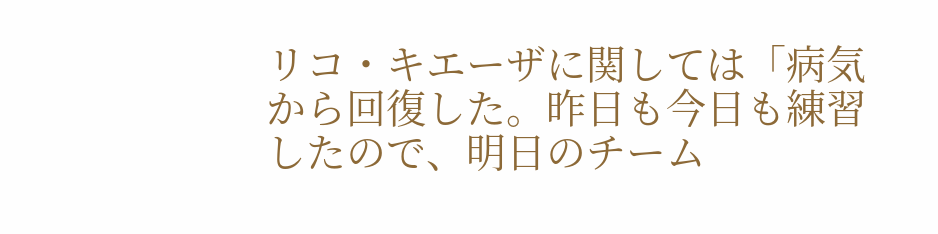リコ・キエーザに関しては「病気から回復した。昨日も今日も練習したので、明日のチーム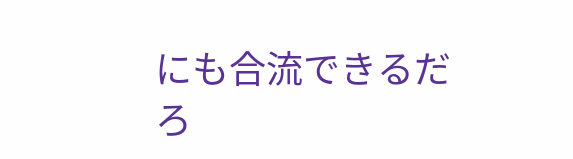にも合流できるだろ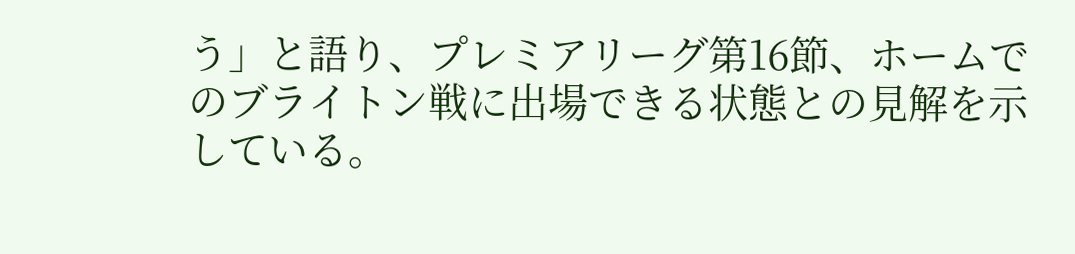う」と語り、プレミアリーグ第16節、ホームでのブライトン戦に出場できる状態との見解を示している。